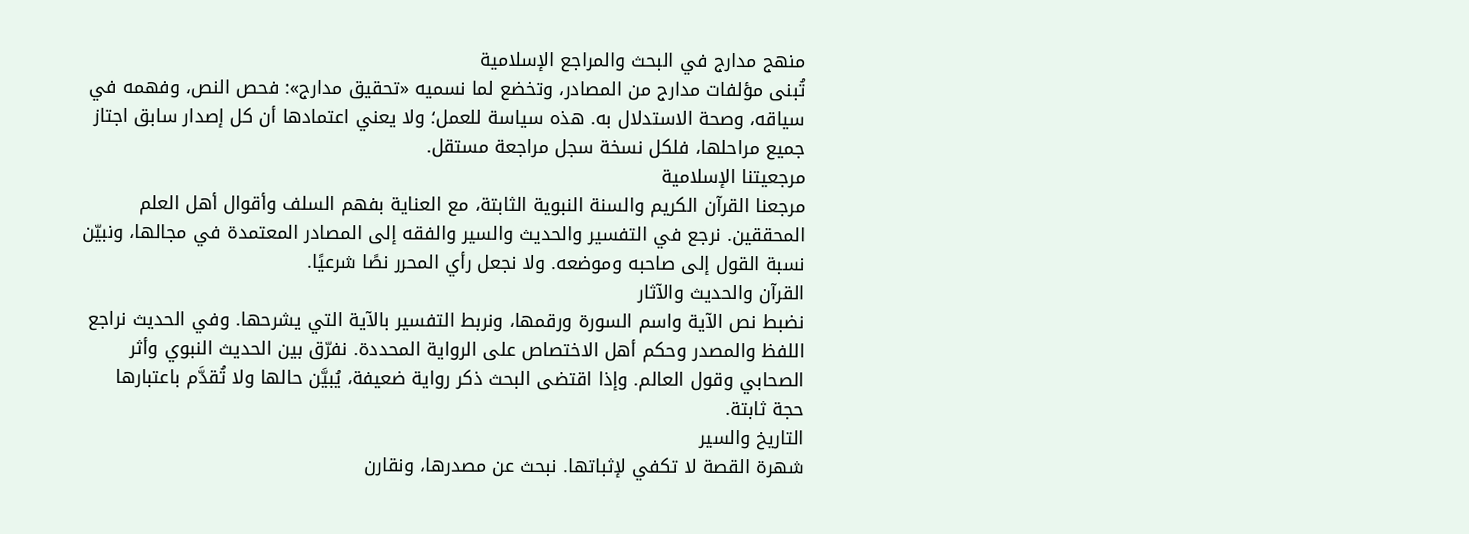منهج مدارج في البحث والمراجع الإسلامية
تُبنى مؤلفات مدارج من المصادر، وتخضع لما نسميه «تحقيق مدارج»: فحص النص، وفهمه في سياقه، وصحة الاستدلال به. هذه سياسة للعمل؛ ولا يعني اعتمادها أن كل إصدار سابق اجتاز جميع مراحلها، فلكل نسخة سجل مراجعة مستقل.
مرجعيتنا الإسلامية
مرجعنا القرآن الكريم والسنة النبوية الثابتة، مع العناية بفهم السلف وأقوال أهل العلم المحققين. نرجع في التفسير والحديث والسير والفقه إلى المصادر المعتمدة في مجالها، ونبيّن نسبة القول إلى صاحبه وموضعه. ولا نجعل رأي المحرر نصًا شرعيًا.
القرآن والحديث والآثار
نضبط نص الآية واسم السورة ورقمها، ونربط التفسير بالآية التي يشرحها. وفي الحديث نراجع اللفظ والمصدر وحكم أهل الاختصاص على الرواية المحددة. نفرّق بين الحديث النبوي وأثر الصحابي وقول العالم. وإذا اقتضى البحث ذكر رواية ضعيفة، يُبيَّن حالها ولا تُقدَّم باعتبارها حجة ثابتة.
التاريخ والسير
شهرة القصة لا تكفي لإثباتها. نبحث عن مصدرها، ونقارن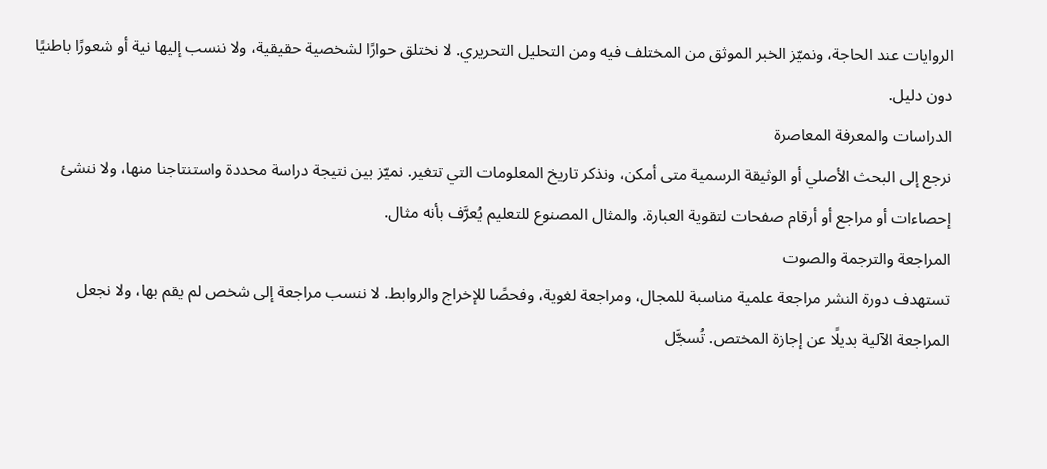الروايات عند الحاجة، ونميّز الخبر الموثق من المختلف فيه ومن التحليل التحريري. لا نختلق حوارًا لشخصية حقيقية، ولا ننسب إليها نية أو شعورًا باطنيًا دون دليل.
الدراسات والمعرفة المعاصرة
نرجع إلى البحث الأصلي أو الوثيقة الرسمية متى أمكن، ونذكر تاريخ المعلومات التي تتغير. نميّز بين نتيجة دراسة محددة واستنتاجنا منها، ولا ننشئ إحصاءات أو مراجع أو أرقام صفحات لتقوية العبارة. والمثال المصنوع للتعليم يُعرَّف بأنه مثال.
المراجعة والترجمة والصوت
تستهدف دورة النشر مراجعة علمية مناسبة للمجال، ومراجعة لغوية، وفحصًا للإخراج والروابط. لا ننسب مراجعة إلى شخص لم يقم بها، ولا نجعل المراجعة الآلية بديلًا عن إجازة المختص. تُسجَّل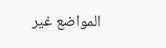المواضع غير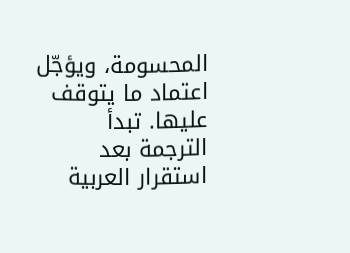المحسومة، ويؤجّل اعتماد ما يتوقف عليها. تبدأ الترجمة بعد استقرار العربية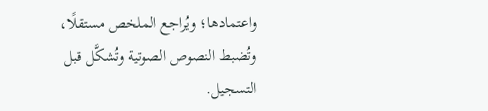واعتمادها؛ ويُراجع الملخص مستقلًا، وتُضبط النصوص الصوتية وتُشكَّل قبل التسجيل.